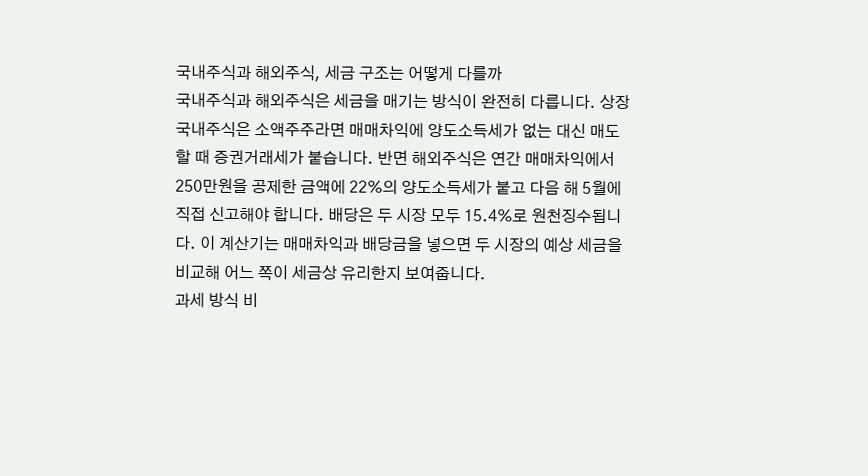국내주식과 해외주식, 세금 구조는 어떻게 다를까
국내주식과 해외주식은 세금을 매기는 방식이 완전히 다릅니다. 상장 국내주식은 소액주주라면 매매차익에 양도소득세가 없는 대신 매도할 때 증권거래세가 붙습니다. 반면 해외주식은 연간 매매차익에서 250만원을 공제한 금액에 22%의 양도소득세가 붙고 다음 해 5월에 직접 신고해야 합니다. 배당은 두 시장 모두 15.4%로 원천징수됩니다. 이 계산기는 매매차익과 배당금을 넣으면 두 시장의 예상 세금을 비교해 어느 쪽이 세금상 유리한지 보여줍니다.
과세 방식 비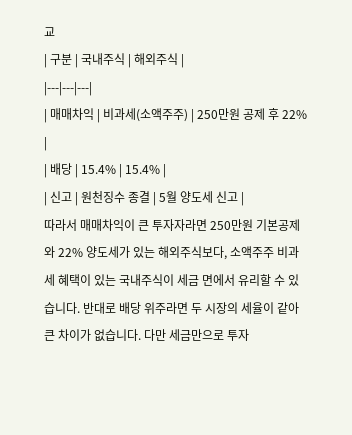교
| 구분 | 국내주식 | 해외주식 |
|---|---|---|
| 매매차익 | 비과세(소액주주) | 250만원 공제 후 22% |
| 배당 | 15.4% | 15.4% |
| 신고 | 원천징수 종결 | 5월 양도세 신고 |
따라서 매매차익이 큰 투자자라면 250만원 기본공제와 22% 양도세가 있는 해외주식보다, 소액주주 비과세 혜택이 있는 국내주식이 세금 면에서 유리할 수 있습니다. 반대로 배당 위주라면 두 시장의 세율이 같아 큰 차이가 없습니다. 다만 세금만으로 투자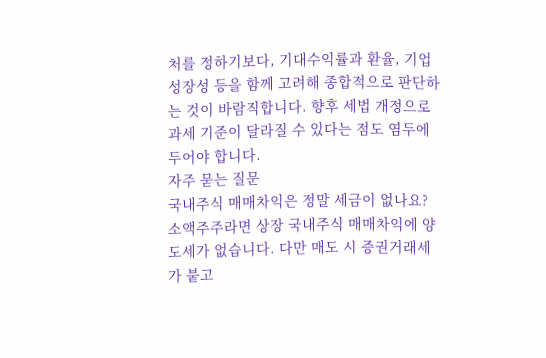처를 정하기보다, 기대수익률과 환율, 기업 성장성 등을 함께 고려해 종합적으로 판단하는 것이 바람직합니다. 향후 세법 개정으로 과세 기준이 달라질 수 있다는 점도 염두에 두어야 합니다.
자주 묻는 질문
국내주식 매매차익은 정말 세금이 없나요?
소액주주라면 상장 국내주식 매매차익에 양도세가 없습니다. 다만 매도 시 증권거래세가 붙고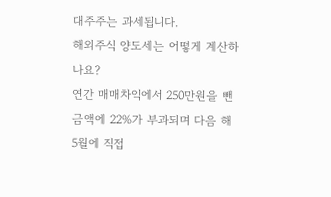대주주는 과세됩니다.
해외주식 양도세는 어떻게 계산하나요?
연간 매매차익에서 250만원을 뺀 금액에 22%가 부과되며 다음 해 5월에 직접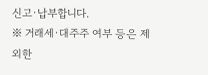신고·납부합니다.
※ 거래세·대주주 여부 등은 제외한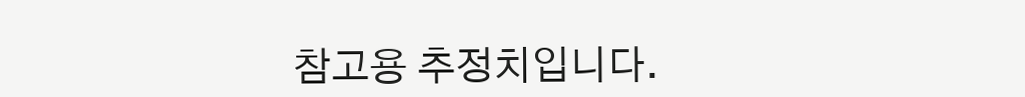참고용 추정치입니다.